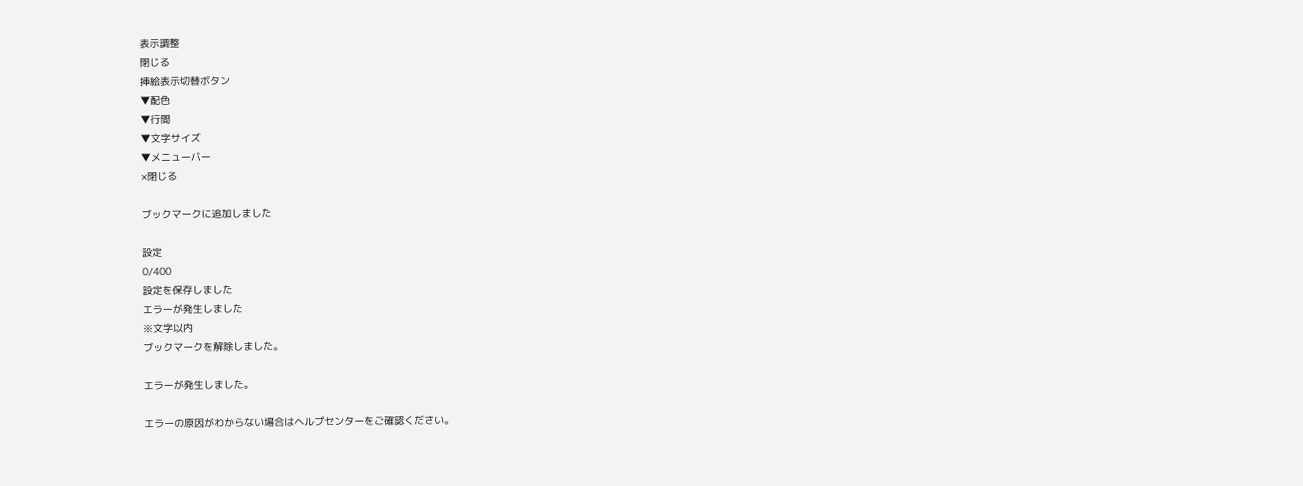表示調整
閉じる
挿絵表示切替ボタン
▼配色
▼行間
▼文字サイズ
▼メニューバー
×閉じる

ブックマークに追加しました

設定
0/400
設定を保存しました
エラーが発生しました
※文字以内
ブックマークを解除しました。

エラーが発生しました。

エラーの原因がわからない場合はヘルプセンターをご確認ください。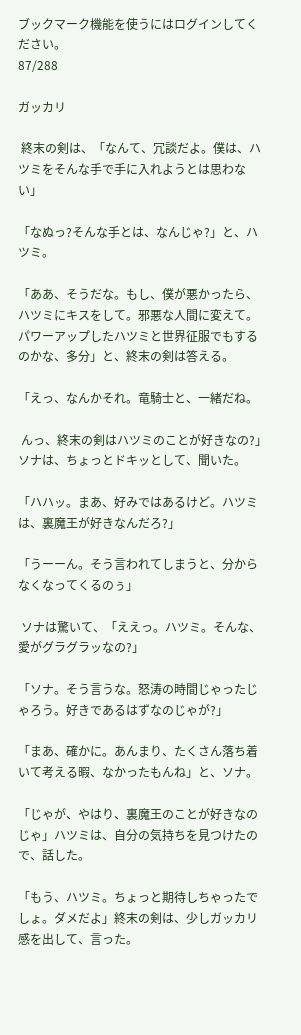ブックマーク機能を使うにはログインしてください。
87/288

ガッカリ

 終末の剣は、「なんて、冗談だよ。僕は、ハツミをそんな手で手に入れようとは思わない」

「なぬっ?そんな手とは、なんじゃ?」と、ハツミ。

「ああ、そうだな。もし、僕が悪かったら、ハツミにキスをして。邪悪な人間に変えて。パワーアップしたハツミと世界征服でもするのかな、多分」と、終末の剣は答える。

「えっ、なんかそれ。竜騎士と、一緒だね。

 んっ、終末の剣はハツミのことが好きなの?」ソナは、ちょっとドキッとして、聞いた。

「ハハッ。まあ、好みではあるけど。ハツミは、裏魔王が好きなんだろ?」

「うーーん。そう言われてしまうと、分からなくなってくるのぅ」

 ソナは驚いて、「ええっ。ハツミ。そんな、愛がグラグラッなの?」

「ソナ。そう言うな。怒涛の時間じゃったじゃろう。好きであるはずなのじゃが?」

「まあ、確かに。あんまり、たくさん落ち着いて考える暇、なかったもんね」と、ソナ。

「じゃが、やはり、裏魔王のことが好きなのじゃ」ハツミは、自分の気持ちを見つけたので、話した。

「もう、ハツミ。ちょっと期待しちゃったでしょ。ダメだよ」終末の剣は、少しガッカリ感を出して、言った。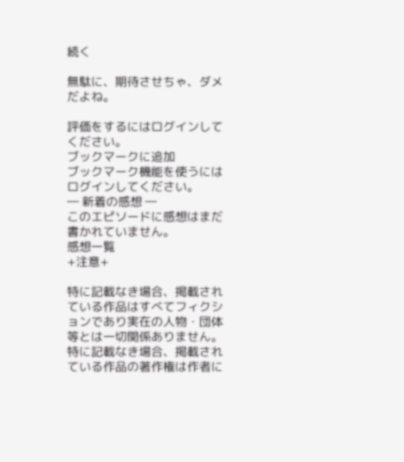続く

無駄に、期待させちゃ、ダメだよね。

評価をするにはログインしてください。
ブックマークに追加
ブックマーク機能を使うにはログインしてください。
― 新着の感想 ―
このエピソードに感想はまだ書かれていません。
感想一覧
+注意+

特に記載なき場合、掲載されている作品はすべてフィクションであり実在の人物・団体等とは一切関係ありません。
特に記載なき場合、掲載されている作品の著作権は作者に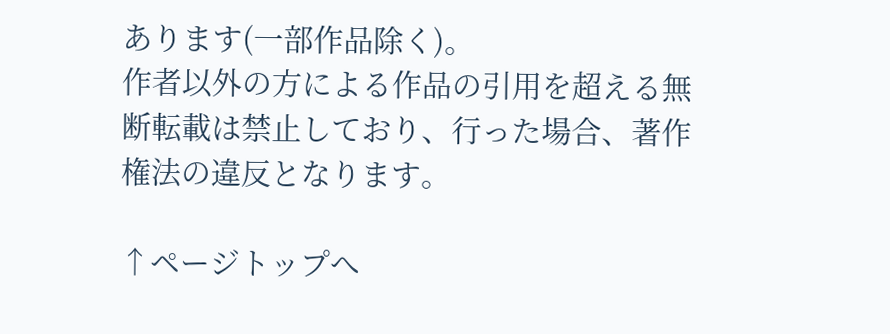あります(一部作品除く)。
作者以外の方による作品の引用を超える無断転載は禁止しており、行った場合、著作権法の違反となります。

↑ページトップへ